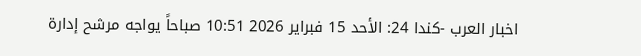اخبار العرب -كندا 24: الأحد 15 فبراير 2026 10:51 صباحاً يواجه مرشح إدارة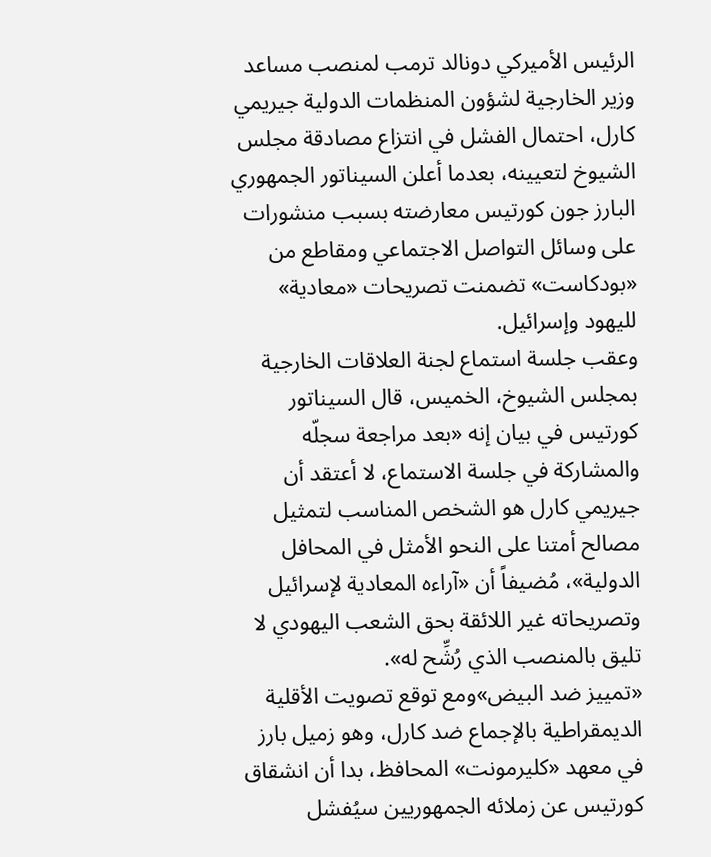الرئيس الأميركي دونالد ترمب لمنصب مساعد وزير الخارجية لشؤون المنظمات الدولية جيريمي كارل، احتمال الفشل في انتزاع مصادقة مجلس الشيوخ لتعيينه، بعدما أعلن السيناتور الجمهوري البارز جون كورتيس معارضته بسبب منشورات على وسائل التواصل الاجتماعي ومقاطع من «بودكاست» تضمنت تصريحات «معادية» لليهود وإسرائيل.
وعقب جلسة استماع لجنة العلاقات الخارجية بمجلس الشيوخ، الخميس، قال السيناتور كورتيس في بيان إنه «بعد مراجعة سجلّه والمشاركة في جلسة الاستماع، لا أعتقد أن جيريمي كارل هو الشخص المناسب لتمثيل مصالح أمتنا على النحو الأمثل في المحافل الدولية»، مُضيفاً أن «آراءه المعادية لإسرائيل وتصريحاته غير اللائقة بحق الشعب اليهودي لا تليق بالمنصب الذي رُشِّح له».
«تمييز ضد البيض»ومع توقع تصويت الأقلية الديمقراطية بالإجماع ضد كارل، وهو زميل بارز في معهد «كليرمونت» المحافظ، بدا أن انشقاق كورتيس عن زملائه الجمهوريين سيُفشل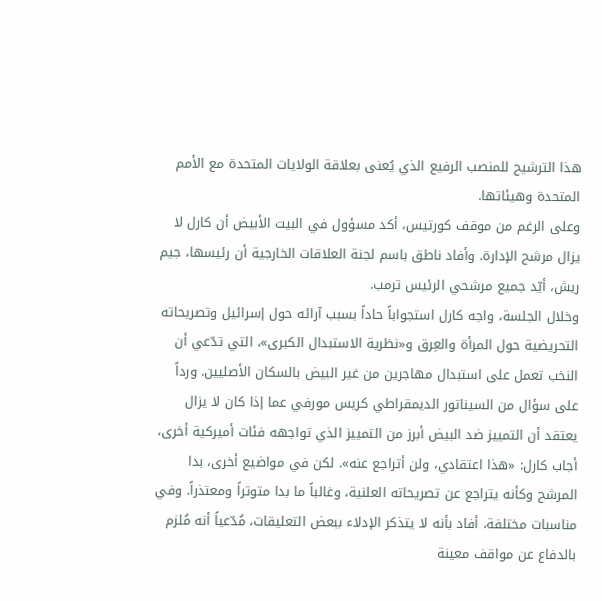هذا الترشيح للمنصب الرفيع الذي يُعنى بعلاقة الولايات المتحدة مع الأمم المتحدة وهيئاتها.
وعلى الرغم من موقف كورتيس، أكد مسؤول في البيت الأبيض أن كارل لا يزال مرشح الإدارة. وأفاد ناطق باسم لجنة العلاقات الخارجية أن رئيسها، جيم ريش، أيّد جميع مرشحي الرئيس ترمب.
وخلال الجلسة، واجه كارل استجواباً حاداً بسبب آرائه حول إسرائيل وتصريحاته التحريضية حول المرأة والعِرق و«نظرية الاستبدال الكبرى»، التي تدّعي أن النخب تعمل على استبدال مهاجرين من غير البيض بالسكان الأصليين. ورداً على سؤال من السيناتور الديمقراطي كريس مورفي عما إذا كان لا يزال يعتقد أن التمييز ضد البيض أبرز من التمييز الذي تواجهه فئات أميركية أخرى، أجاب كارل: «هذا اعتقادي، ولن أتراجع عنه». لكن في مواضيع أخرى، بدا المرشح وكأنه يتراجع عن تصريحاته العلنية، وغالباً ما بدا متوتراً ومعتذراً. وفي مناسبات مختلفة، أفاد بأنه لا يتذكر الإدلاء ببعض التعليقات، مُدّعياً أنه مُلزم بالدفاع عن مواقف معينة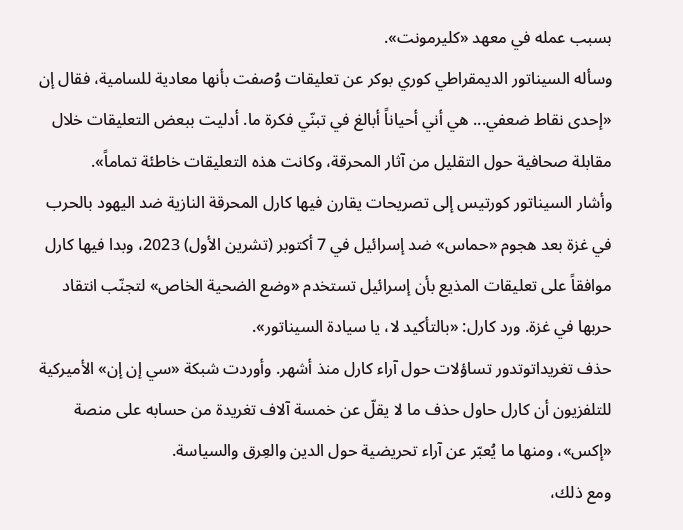بسبب عمله في معهد «كليرمونت».
وسأله السيناتور الديمقراطي كوري بوكر عن تعليقات وُصفت بأنها معادية للسامية، فقال إن «إحدى نقاط ضعفي... هي أني أحياناً أبالغ في تبنّي فكرة ما. أدليت ببعض التعليقات خلال مقابلة صحافية حول التقليل من آثار المحرقة، وكانت هذه التعليقات خاطئة تماماً».
وأشار السيناتور كورتيس إلى تصريحات يقارن فيها كارل المحرقة النازية ضد اليهود بالحرب في غزة بعد هجوم «حماس» ضد إسرائيل في 7 أكتوبر (تشرين الأول) 2023، وبدا فيها كارل موافقاً على تعليقات المذيع بأن إسرائيل تستخدم «وضع الضحية الخاص» لتجنّب انتقاد حربها في غزة. ورد كارل: «بالتأكيد لا، يا سيادة السيناتور».
حذف تغريداتوتدور تساؤلات حول آراء كارل منذ أشهر. وأوردت شبكة «سي إن إن» الأميركية للتلفزيون أن كارل حاول حذف ما لا يقلّ عن خمسة آلاف تغريدة من حسابه على منصة «إكس»، ومنها ما يُعبّر عن آراء تحريضية حول الدين والعِرق والسياسة.
ومع ذلك،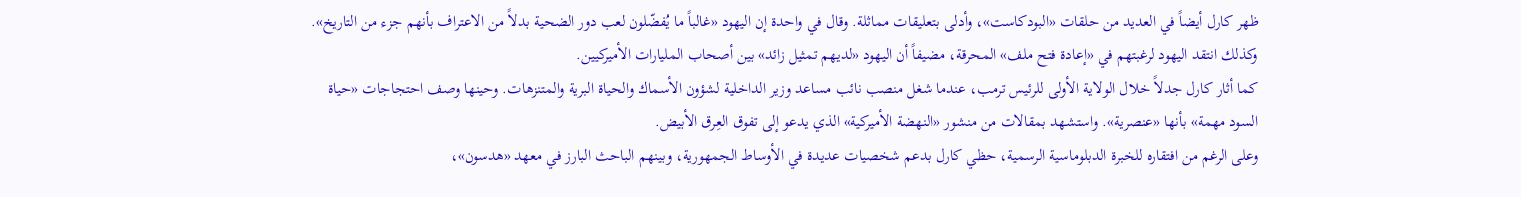ظهر كارل أيضاً في العديد من حلقات «البودكاست»، وأدلى بتعليقات مماثلة. وقال في واحدة إن اليهود «غالباً ما يُفضّلون لعب دور الضحية بدلاً من الاعتراف بأنهم جزء من التاريخ». وكذلك انتقد اليهود لرغبتهم في «إعادة فتح ملف» المحرقة، مضيفاً أن اليهود «لديهم تمثيل زائد» بين أصحاب المليارات الأميركيين.
كما أثار كارل جدلاً خلال الولاية الأولى للرئيس ترمب، عندما شغل منصب نائب مساعد وزير الداخلية لشؤون الأسماك والحياة البرية والمتنزهات. وحينها وصف احتجاجات «حياة السود مهمة» بأنها «عنصرية». واستشهد بمقالات من منشور «النهضة الأميركية» الذي يدعو إلى تفوق العِرق الأبيض.
وعلى الرغم من افتقاره للخبرة الدبلوماسية الرسمية، حظي كارل بدعم شخصيات عديدة في الأوساط الجمهورية، وبينهم الباحث البارز في معهد «هدسون»،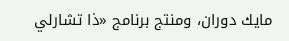مايك دوران، ومنتج برنامج «ذا تشارلي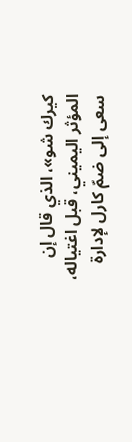كيرك شو»، الذي قال إن المؤثر اليميني، قبل اغتياله، سعى إلى ضمّ كارل لإدارة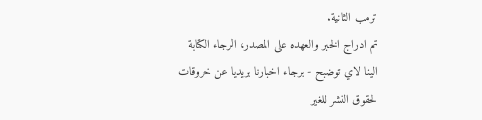ترمب الثانية.
تم ادراج الخبر والعهده على المصدر، الرجاء الكتابة الينا لاي توضبح - برجاء اخبارنا بريديا عن خروقات لحقوق النشر للغير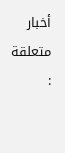أخبار متعلقة :